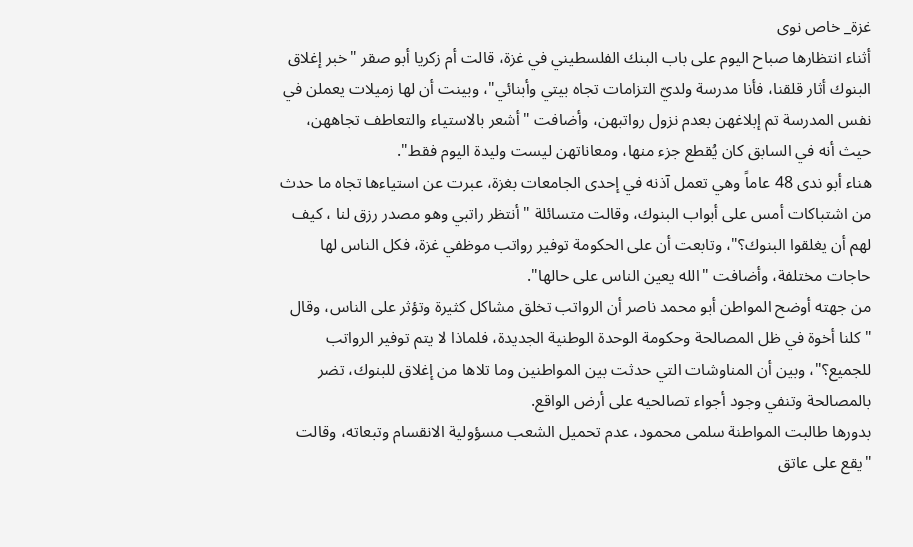غزة_ خاص نوى
أثناء انتظارها صباح اليوم على باب البنك الفلسطيني في غزة، قالت أم زكريا أبو صقر "خبر إغلاق البنوك أثار قلقنا، فأنا مدرسة ولديّ التزامات تجاه بيتي وأبنائي"، وبينت أن لها زميلات يعملن في نفس المدرسة تم إبلاغهن بعدم نزول رواتبهن، وأضافت "أشعر بالاستياء والتعاطف تجاههن، حيث أنه في السابق كان يُقطع جزء منها، ومعاناتهن ليست وليدة اليوم فقط".
هناء أبو ندى 48 عاماً وهي تعمل آذنه في إحدى الجامعات بغزة، عبرت عن استياءها تجاه ما حدث من اشتباكات أمس على أبواب البنوك، وقالت متسائلة "أنتظر راتبي وهو مصدر رزق لنا ، كيف لهم أن يغلقوا البنوك؟"، وتابعت أن على الحكومة توفير رواتب موظفي غزة، فكل الناس لها حاجات مختلفة، وأضافت "الله يعين الناس على حالها".
من جهته أوضح المواطن أبو محمد ناصر أن الرواتب تخلق مشاكل كثيرة وتؤثر على الناس، وقال "كلنا أخوة في ظل المصالحة وحكومة الوحدة الوطنية الجديدة، فلماذا لا يتم توفير الرواتب للجميع؟"، وبين أن المناوشات التي حدثت بين المواطنين وما تلاها من إغلاق للبنوك، تضر بالمصالحة وتنفي وجود أجواء تصالحيه على أرض الواقع.
بدورها طالبت المواطنة سلمى محمود، عدم تحميل الشعب مسؤولية الانقسام وتبعاته، وقالت "يقع على عاتق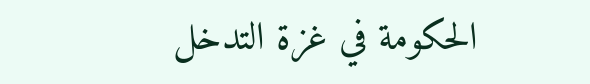الحكومة في غزة التدخل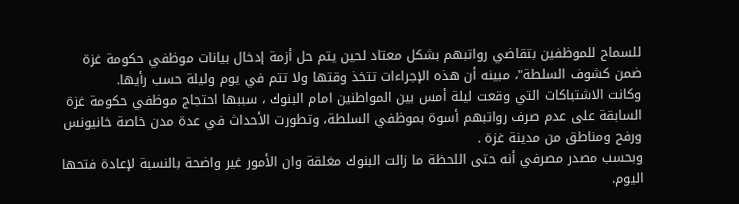للسماح للموظفين بتقاضي رواتبهم بشكل معتاد لحين يتم حل أزمة إدخال بيانات موظفي حكومة غزة ضمن كشوف السلطة"، مبينه أن هذه الإجراءات تتخذ وقتها ولا تتم في يوم وليلة حسب رأيها.
وكانت الاشتباكات التي وقعت ليلة أمس بين المواطنين امام البنوك ، سببها احتجاج موظفي حكومة غزة السابقة على عدم صرف رواتبهم أسوة بموظفي السلطة، وتطورت الأحداث في عدة مدن خاصة خانيونس ورفح ومناطق من مدينة غزة .
وبحسب مصدر مصرفي أنه حتى اللحظة ما زالت البنوك مغلقة وان الأمور غير واضحة بالنسبة لإعادة فتحها اليوم.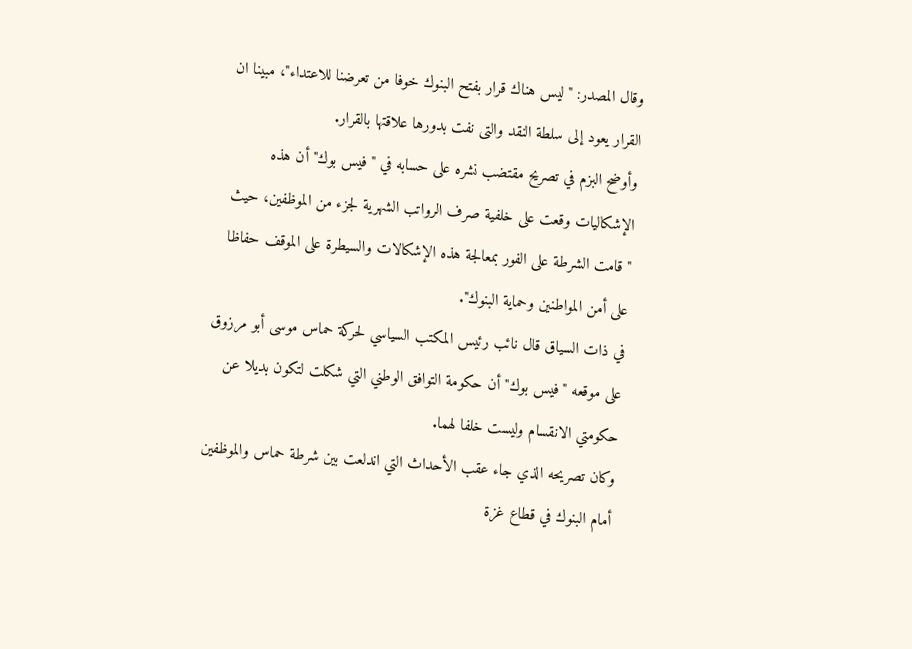وقال المصدر: "ليس هناك قرار بفتح البنوك خوفا من تعرضنا للاعتداء"، مبينا ان القرار يعود إلى سلطة النقد والتى نفت بدورها علاقتها بالقرار.
وأوضح البزم في تصريح مقتضب نشره على حسابه في "فيس بوك" أن هذه الإشكاليات وقعت على خلفية صرف الرواتب الشهرية لجزء من الموظفين، حيث "قامت الشرطة على الفور بمعالجة هذه الإشكالات والسيطرة على الموقف حفاظا على أمن المواطنين وحماية البنوك".
في ذات السياق قال نائب رئيس المكتب السياسي لحركة حماس موسى أبو مرزوق على موقعه "فيس بوك" أن حكومة التوافق الوطني التي شكلت لتكون بديلا عن حكومتي الانقسام وليست خلفا لهما.
وكان تصريحه الذي جاء عقب الأحداث التي اندلعت بين شرطة حماس والموظفين أمام البنوك في قطاع غزة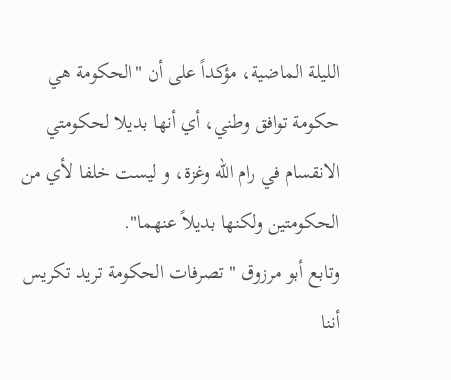الليلة الماضية، مؤكداً على أن "الحكومة هي حكومة توافق وطني، أي أنها بديلا لحكومتي الانقسام في رام الله وغزة، و ليست خلفا لأي من الحكومتين ولكنها بديلاً عنهما".
وتابع أبو مرزوق " تصرفات الحكومة تريد تكريس أننا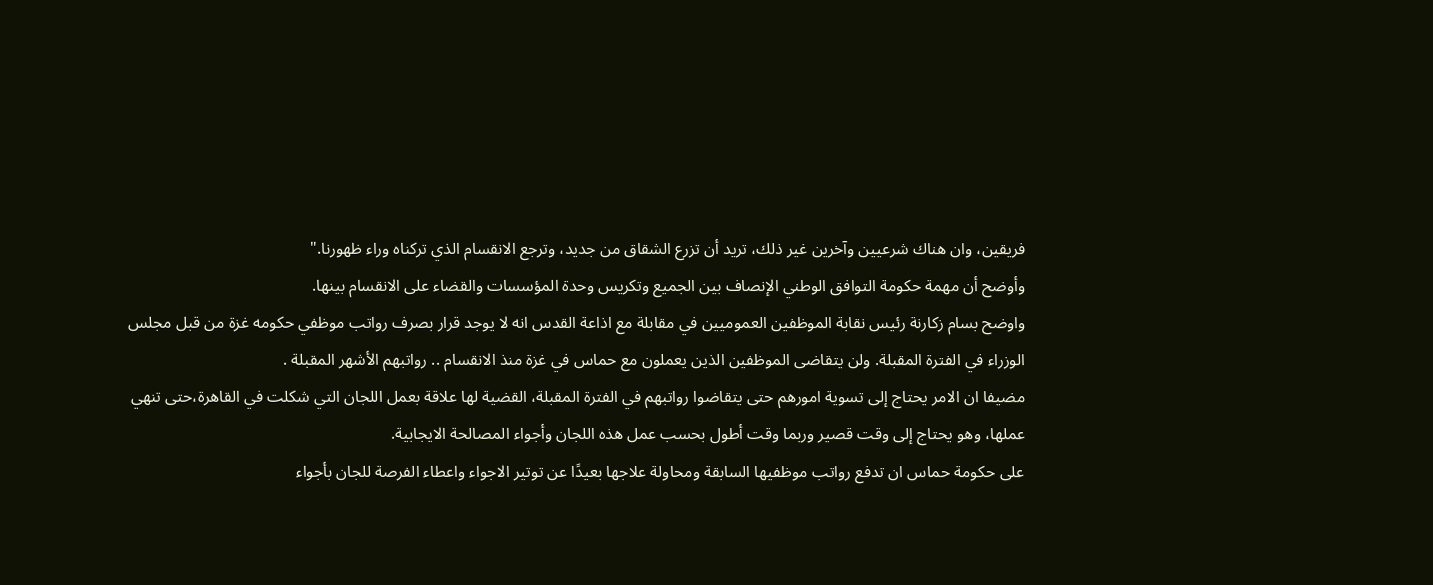فريقين، وان هناك شرعيين وآخرين غير ذلك، تريد أن تزرع الشقاق من جديد، وترجع الانقسام الذي تركناه وراء ظهورنا."
وأوضح أن مهمة حكومة التوافق الوطني الإنصاف بين الجميع وتكريس وحدة المؤسسات والقضاء على الانقسام بينها.
واوضح بسام زكارنة رئيس نقابة الموظفين العموميين في مقابلة مع اذاعة القدس انه لا يوجد قرار بصرف رواتب موظفي حكومه غزة من قبل مجلس الوزراء في الفترة المقبلة. ولن يتقاضى الموظفين الذين يعملون مع حماس في غزة منذ الانقسام .. رواتبهم الأشهر المقبلة .
مضيفا ان الامر يحتاج إلى تسوية امورهم حتى يتقاضوا رواتبهم في الفترة المقبلة، القضية لها علاقة بعمل اللجان التي شكلت في القاهرة،حتى تنهي عملها، وهو يحتاج إلى وقت قصير وربما وقت أطول بحسب عمل هذه اللجان وأجواء المصالحة الايجابية.
على حكومة حماس ان تدفع رواتب موظفيها السابقة ومحاولة علاجها بعيدًا عن توتير الاجواء واعطاء الفرصة للجان بأجواء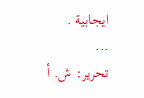ايجابية .
...
تحرير: ش. أ